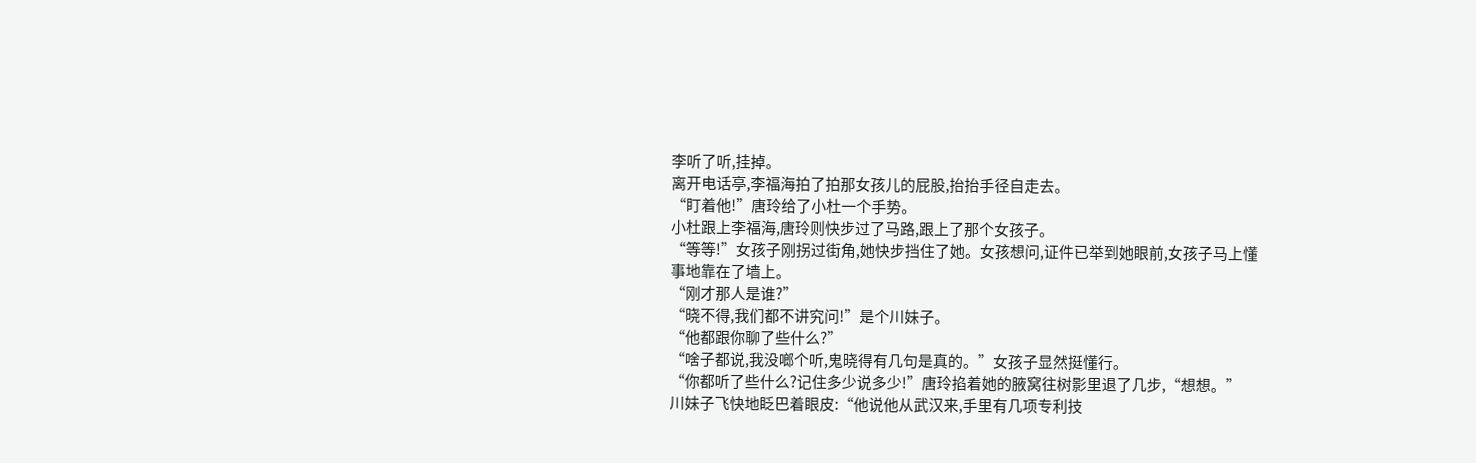李听了听,挂掉。
离开电话亭,李福海拍了拍那女孩儿的屁股,抬抬手径自走去。
“盯着他!”唐玲给了小杜一个手势。
小杜跟上李福海,唐玲则快步过了马路,跟上了那个女孩子。
“等等!”女孩子刚拐过街角,她快步挡住了她。女孩想问,证件已举到她眼前,女孩子马上懂事地靠在了墙上。
“刚才那人是谁?”
“晓不得,我们都不讲究问!”是个川妹子。
“他都跟你聊了些什么?”
“啥子都说,我没啷个听,鬼晓得有几句是真的。”女孩子显然挺懂行。
“你都听了些什么?记住多少说多少!”唐玲掐着她的腋窝往树影里退了几步,“想想。”
川妹子飞快地眨巴着眼皮:“他说他从武汉来,手里有几项专利技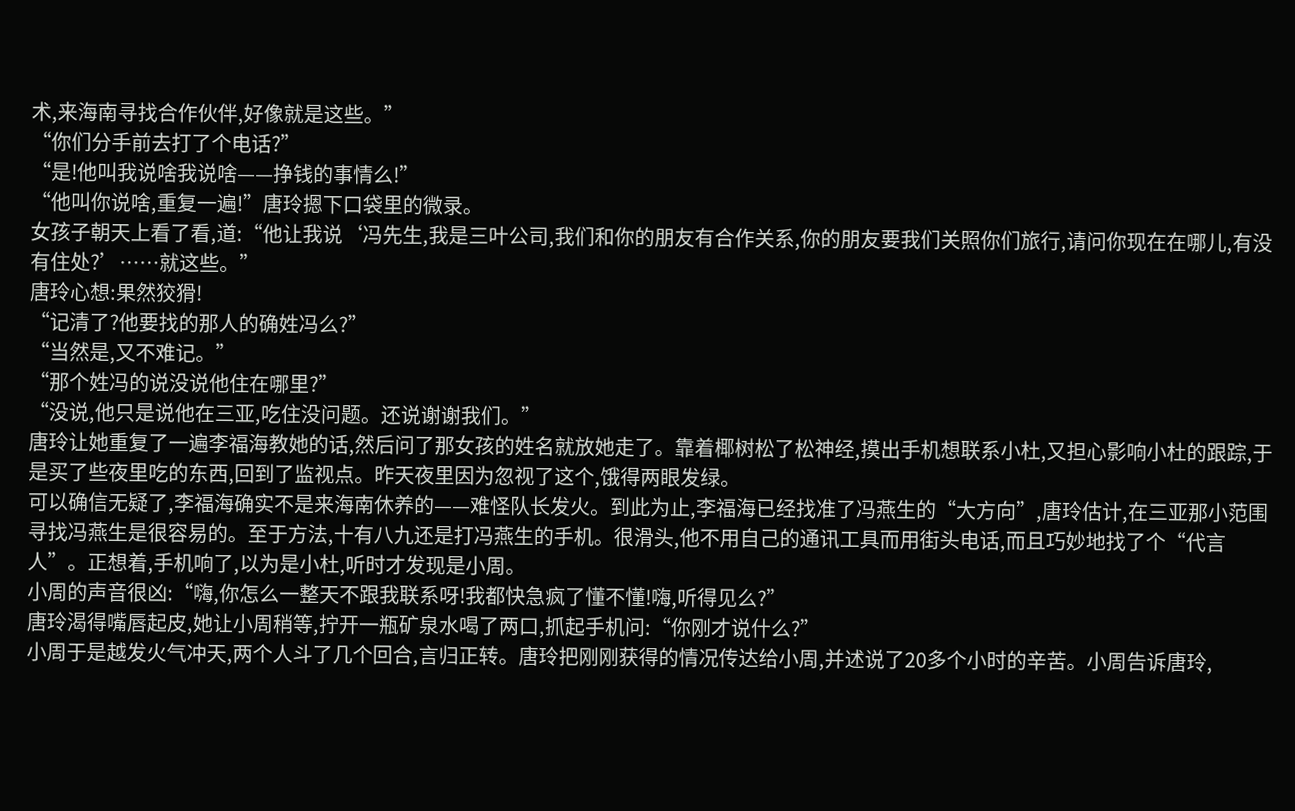术,来海南寻找合作伙伴,好像就是这些。”
“你们分手前去打了个电话?”
“是!他叫我说啥我说啥——挣钱的事情么!”
“他叫你说啥,重复一遍!”唐玲摁下口袋里的微录。
女孩子朝天上看了看,道:“他让我说‘冯先生,我是三叶公司,我们和你的朋友有合作关系,你的朋友要我们关照你们旅行,请问你现在在哪儿,有没有住处?’……就这些。”
唐玲心想:果然狡猾!
“记清了?他要找的那人的确姓冯么?”
“当然是,又不难记。”
“那个姓冯的说没说他住在哪里?”
“没说,他只是说他在三亚,吃住没问题。还说谢谢我们。”
唐玲让她重复了一遍李福海教她的话,然后问了那女孩的姓名就放她走了。靠着椰树松了松神经,摸出手机想联系小杜,又担心影响小杜的跟踪,于是买了些夜里吃的东西,回到了监视点。昨天夜里因为忽视了这个,饿得两眼发绿。
可以确信无疑了,李福海确实不是来海南休养的——难怪队长发火。到此为止,李福海已经找准了冯燕生的“大方向”,唐玲估计,在三亚那小范围寻找冯燕生是很容易的。至于方法,十有八九还是打冯燕生的手机。很滑头,他不用自己的通讯工具而用街头电话,而且巧妙地找了个“代言人”。正想着,手机响了,以为是小杜,听时才发现是小周。
小周的声音很凶:“嗨,你怎么一整天不跟我联系呀!我都快急疯了懂不懂!嗨,听得见么?”
唐玲渴得嘴唇起皮,她让小周稍等,拧开一瓶矿泉水喝了两口,抓起手机问:“你刚才说什么?”
小周于是越发火气冲天,两个人斗了几个回合,言归正转。唐玲把刚刚获得的情况传达给小周,并述说了20多个小时的辛苦。小周告诉唐玲,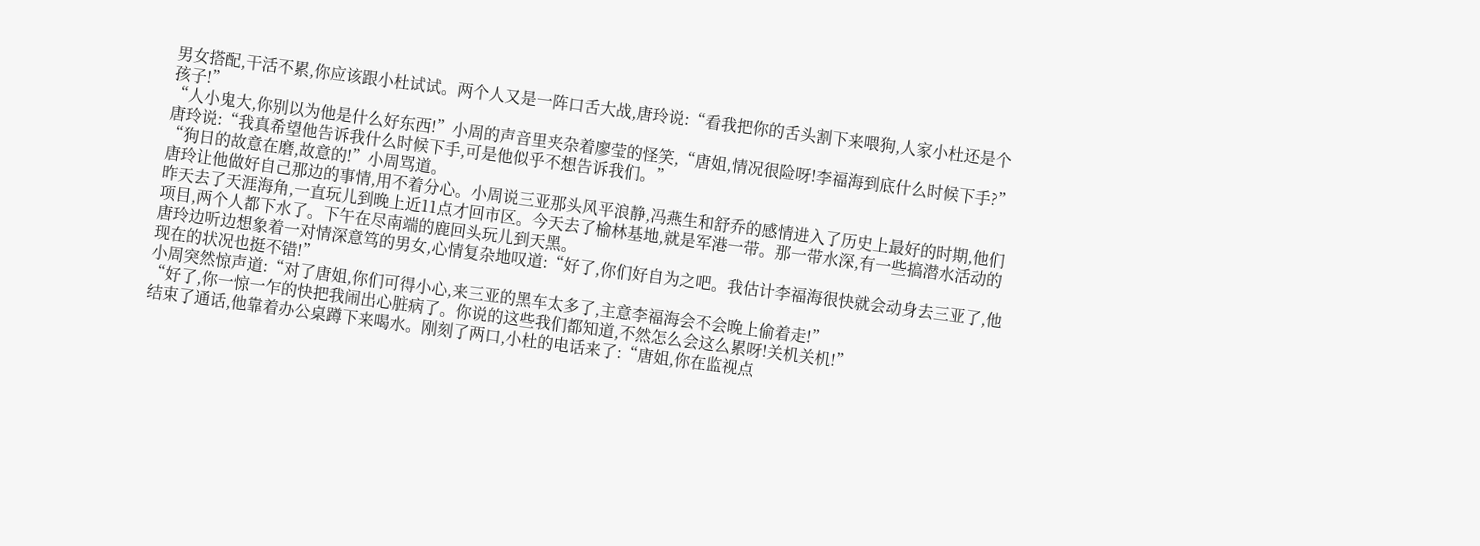男女搭配,干活不累,你应该跟小杜试试。两个人又是一阵口舌大战,唐玲说:“看我把你的舌头割下来喂狗,人家小杜还是个孩子!”
“人小鬼大,你别以为他是什么好东西!”小周的声音里夹杂着廖莹的怪笑,“唐姐,情况很险呀!李福海到底什么时候下手?”
唐玲说:“我真希望他告诉我什么时候下手,可是他似乎不想告诉我们。”
“狗日的故意在磨,故意的!”小周骂道。
唐玲让他做好自己那边的事情,用不着分心。小周说三亚那头风平浪静,冯燕生和舒乔的感情进入了历史上最好的时期,他们昨天去了天涯海角,一直玩儿到晚上近11点才回市区。今天去了榆林基地,就是军港一带。那一带水深,有一些搞潜水活动的项目,两个人都下水了。下午在尽南端的鹿回头玩儿到天黑。
唐玲边听边想象着一对情深意笃的男女,心情复杂地叹道:“好了,你们好自为之吧。我估计李福海很快就会动身去三亚了,他现在的状况也挺不错!”
小周突然惊声道:“对了唐姐,你们可得小心,来三亚的黑车太多了,主意李福海会不会晚上偷着走!”
“好了,你一惊一乍的快把我闹出心脏病了。你说的这些我们都知道,不然怎么会这么累呀!关机关机!”
结束了通话,他靠着办公桌蹲下来喝水。刚刻了两口,小杜的电话来了:“唐姐,你在监视点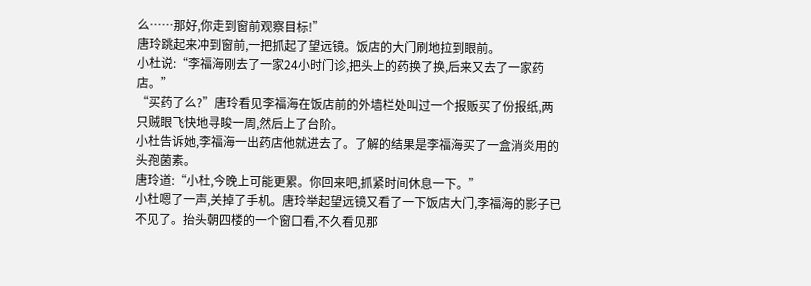么……那好,你走到窗前观察目标!”
唐玲跳起来冲到窗前,一把抓起了望远镜。饭店的大门刷地拉到眼前。
小杜说:“李福海刚去了一家24小时门诊,把头上的药换了换,后来又去了一家药店。”
“买药了么?”唐玲看见李福海在饭店前的外墙栏处叫过一个报贩买了份报纸,两只贼眼飞快地寻睃一周,然后上了台阶。
小杜告诉她,李福海一出药店他就进去了。了解的结果是李福海买了一盒消炎用的头孢菌素。
唐玲道:“小杜,今晚上可能更累。你回来吧,抓紧时间休息一下。”
小杜嗯了一声,关掉了手机。唐玲举起望远镜又看了一下饭店大门,李福海的影子已不见了。抬头朝四楼的一个窗口看,不久看见那